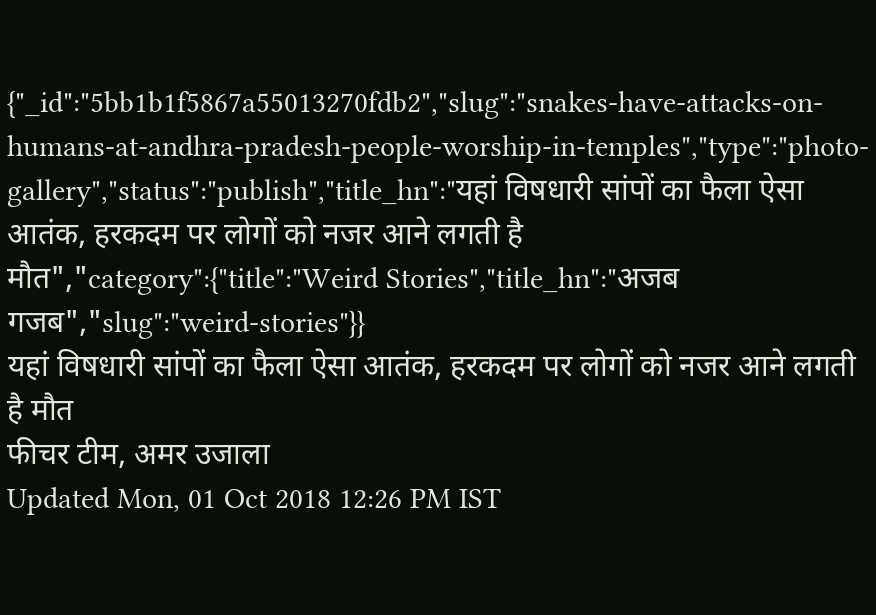{"_id":"5bb1b1f5867a55013270fdb2","slug":"snakes-have-attacks-on-humans-at-andhra-pradesh-people-worship-in-temples","type":"photo-gallery","status":"publish","title_hn":"यहां विषधारी सांपों का फैला ऐसा आतंक, हरकदम पर लोगों को नजर आने लगती है मौत","category":{"title":"Weird Stories","title_hn":"अजब गजब","slug":"weird-stories"}}
यहां विषधारी सांपों का फैला ऐसा आतंक, हरकदम पर लोगों को नजर आने लगती है मौत
फीचर टीम, अमर उजाला
Updated Mon, 01 Oct 2018 12:26 PM IST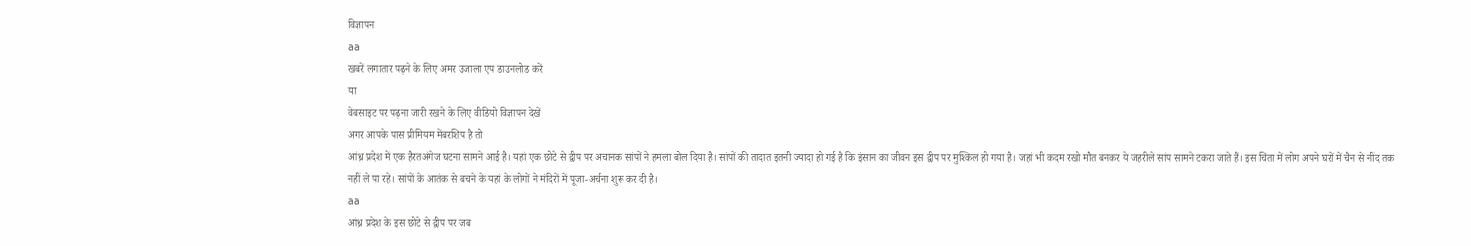विज्ञापन
aa
खबरें लगातार पढ़ने के लिए अमर उजाला एप डाउनलोड करें
या
वेबसाइट पर पढ़ना जारी रखने के लिए वीडियो विज्ञापन देखें
अगर आपके पास प्रीमियम मेंबरशिप है तो
आंध्र प्रदेश में एक हैरतअंगेज घटना सामने आई है। यहां एक छोटे से द्वीप पर अचानक सांपों ने हमला बोल दिया है। सांपों की तादात इतनी ज्यादा हो गई है कि इंसान का जीवन इस द्वीप पर मुश्किल हो गया है। जहां भी कदम रखो मौत बनकर ये जहरीले सांप सामने टकरा जाते हैं। इस चिंता में लोग अपने घरों में चैन से नींद तक नहीं ले पा रहे। सांपों के आतंक से बचने के यहां के लोगों ने मंदिरों में पूजा-अर्चना शुरू कर दी है।
aa
आंध्र प्रदेश के इस छोटे से द्वीप पर जब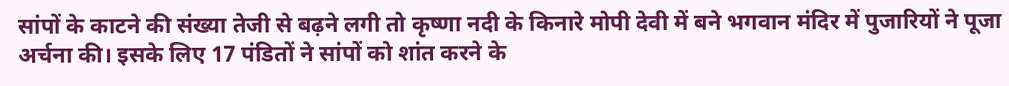सांपों के काटने की संख्या तेजी से बढ़ने लगी तो कृष्णा नदी के किनारे मोपी देवी में बने भगवान मंदिर में पुजारियों ने पूजा अर्चना की। इसके लिए 17 पंडितों ने सांपों को शांत करने के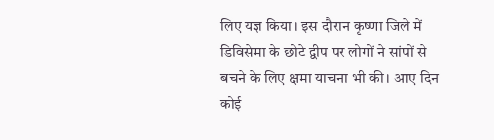लिए यज्ञ किया। इस दौरान कृष्णा जिले में डिविसेमा के छोटे द्वीप पर लोगों ने सांपों से बचने के लिए क्षमा याचना भी की। आए दिन कोई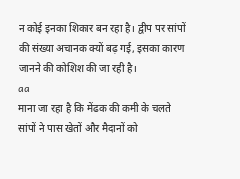न कोई इनका शिकार बन रहा है। द्वीप पर सांपों की संख्या अचानक क्यों बढ़ गई, इसका कारण जानने की कोशिश की जा रही है।
aa
माना जा रहा है कि मेंढक की कमी के चलते सांपों ने पास खेतों और मैदानों को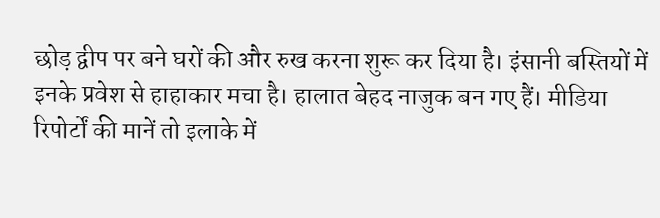छोड़ द्वीप पर बने घरों की और रुख करना शुरू कर दिया है। इंसानी बस्तियों में इनके प्रवेश से हाहाकार मचा है। हालात बेहद नाजुक बन गए हैं। मीडिया रिपोर्टों की मानें तो इलाके में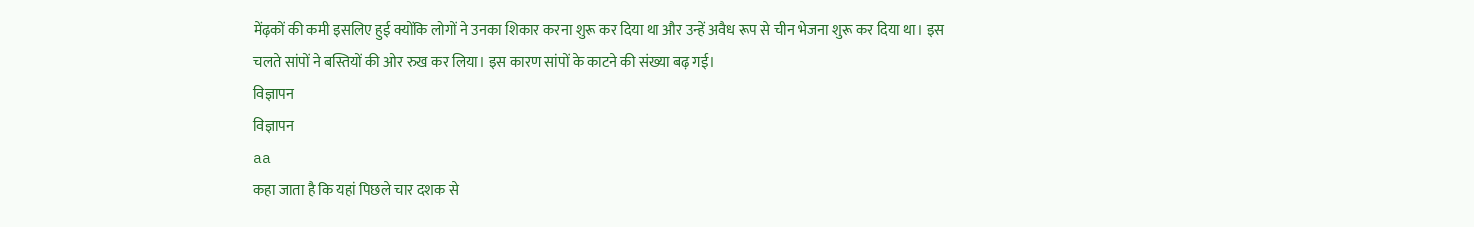मेंढ़कों की कमी इसलिए हुई क्योंकि लोगों ने उनका शिकार करना शुरू कर दिया था और उन्हें अवैध रूप से चीन भेजना शुरू कर दिया था। इस चलते सांपों ने बस्तियों की ओर रुख कर लिया। इस कारण सांपों के काटने की संख्या बढ़ गई।
विज्ञापन
विज्ञापन
aa
कहा जाता है कि यहां पिछले चार दशक से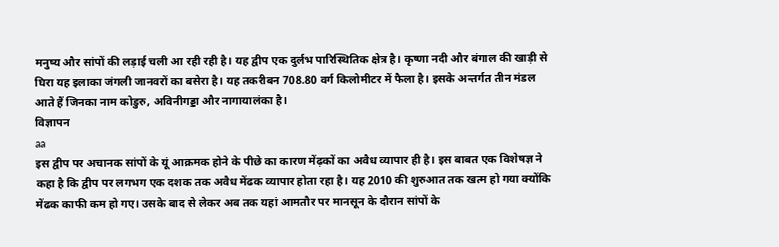मनुष्य और सांपों की लड़ाई चली आ रही रही है। यह द्वीप एक दुर्लभ पारिस्थितिक क्षेत्र है। कृष्णा नदी और बंगाल की खाड़ी से घिरा यह इलाका जंगली जानवरों का बसेरा है। यह तकरीबन 708.80 वर्ग किलोमीटर में फैला है। इसके अन्तर्गत तीन मंडल आते हैं जिनका नाम कोडुरु, अविनीगड्डा और नागायालंका है।
विज्ञापन
aa
इस द्वीप पर अचानक सांपों के यूं आक्रमक होने के पीछे का कारण मेंढ़कों का अवैध व्यापार ही है। इस बाबत एक विशेषज्ञ ने कहा है कि द्वीप पर लगभग एक दशक तक अवैध मेंढक व्यापार होता रहा है। यह 2010 की शुरुआत तक खत्म हो गया क्योंकि मेंढक काफी कम हो गए। उसके बाद से लेकर अब तक यहां आमतौर पर मानसून के दौरान सांपों के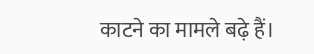काटने का मामले बढ़े हैं।